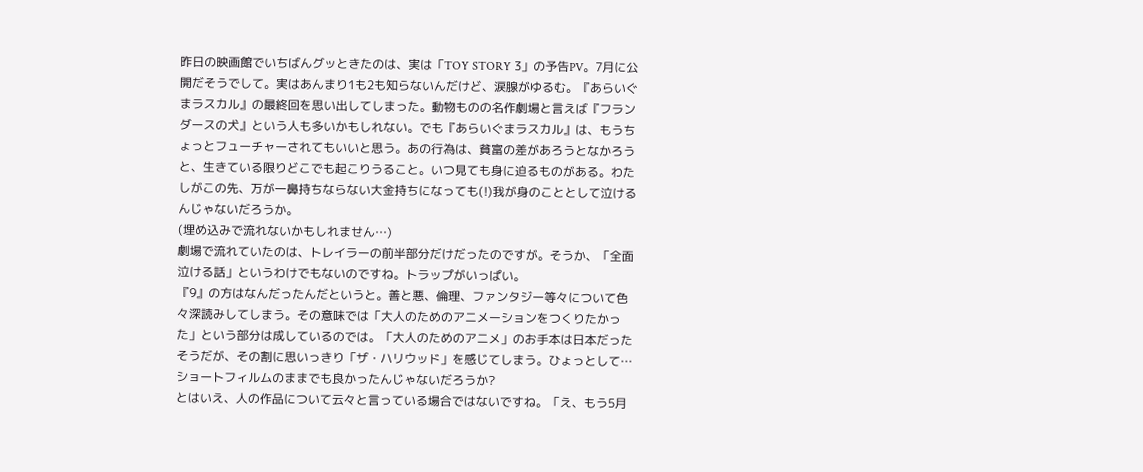昨日の映画館でいちばんグッときたのは、実は「TOY STORY 3」の予告PV。7月に公開だそうでして。実はあんまり1も2も知らないんだけど、涙腺がゆるむ。『あらいぐまラスカル』の最終回を思い出してしまった。動物ものの名作劇場と言えば『フランダースの犬』という人も多いかもしれない。でも『あらいぐまラスカル』は、もうちょっとフューチャーされてもいいと思う。あの行為は、貧富の差があろうとなかろうと、生きている限りどこでも起こりうること。いつ見ても身に迫るものがある。わたしがこの先、万が一鼻持ちならない大金持ちになっても(!)我が身のこととして泣けるんじゃないだろうか。
(埋め込みで流れないかもしれません…)
劇場で流れていたのは、トレイラーの前半部分だけだったのですが。そうか、「全面泣ける話」というわけでもないのですね。トラップがいっぱい。
『9』の方はなんだったんだというと。善と悪、倫理、ファンタジー等々について色々深読みしてしまう。その意味では「大人のためのアニメーションをつくりたかった」という部分は成しているのでは。「大人のためのアニメ」のお手本は日本だったそうだが、その割に思いっきり「ザ・ハリウッド」を感じてしまう。ひょっとして…ショートフィルムのままでも良かったんじゃないだろうか?
とはいえ、人の作品について云々と言っている場合ではないですね。「え、もう5月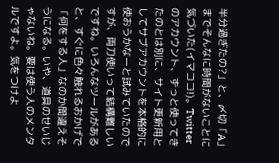半分過ぎたの?」と、〆切「A」までそんなに時間がないことに気づいた(イマココ!)。Twitterのアカウント、ずっと使ってきたのとは別に、サイト更新用としてサブアカウントを本格的に使おうかなーと試みていたのですが、両刀使いって結構難しいですね。いろんなツールがあると、すぐに色々触れるおかげで「何をする人」なのか間違えそうになる。いや、道具のせいじゃないね。要は使う人のメンタルですよ。気をつけよ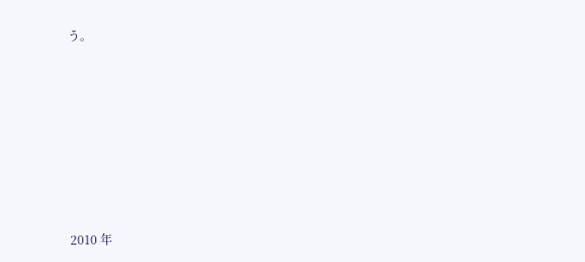う。










2010 年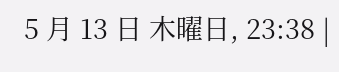5 月 13 日 木曜日, 23:38 |